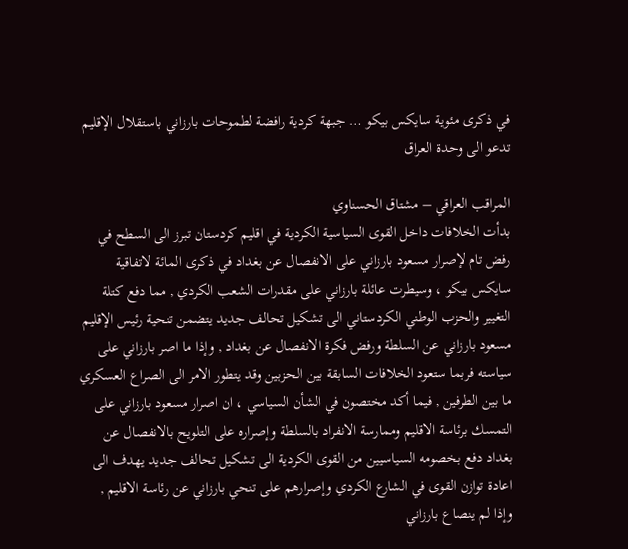في ذكرى مئوية سايكس بيكو … جبهة كردية رافضة لطموحات بارزاني باستقلال الإقليم تدعو الى وحدة العراق

المراقب العراقي – مشتاق الحسناوي
بدأت الخلافات داخل القوى السياسية الكردية في اقليم كردستان تبرز الى السطح في رفض تام لإصرار مسعود بارزاني على الانفصال عن بغداد في ذكرى المائة لاتفاقية سايكس بيكو ، وسيطرت عائلة بارزاني على مقدرات الشعب الكردي , مما دفع كتلة التغيير والحزب الوطني الكردستاني الى تشكيل تحالف جديد يتضمن تنحية رئيس الإقليم مسعود بارزاني عن السلطة ورفض فكرة الانفصال عن بغداد , وإذا ما اصر بارزاني على سياسته فربما ستعود الخلافات السابقة بين الحزبين وقد يتطور الامر الى الصراع العسكري ما بين الطرفين , فيما أكد مختصون في الشأن السياسي ، ان اصرار مسعود بارزاني على التمسك برئاسة الاقليم وممارسة الانفراد بالسلطة وإصراره على التلويح بالانفصال عن بغداد دفع بخصومه السياسيين من القوى الكردية الى تشكيل تحالف جديد يهدف الى اعادة توازن القوى في الشارع الكردي وإصرارهم على تنحي بارزاني عن رئاسة الاقليم , وإذا لم ينصاع بارزاني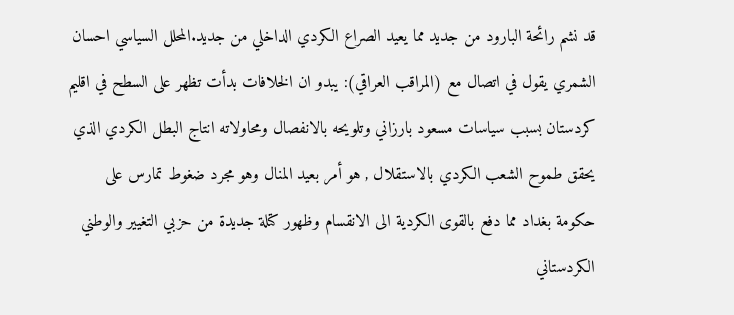قد نشم رائحة البارود من جديد مما يعيد الصراع الكردي الداخلي من جديد.المحلل السياسي احسان الشمري يقول في اتصال مع (المراقب العراقي): يبدو ان الخلافات بدأت تظهر على السطح في اقليم كردستان بسبب سياسات مسعود بارزاني وتلويحه بالانفصال ومحاولاته انتاج البطل الكردي الذي يحقق طموح الشعب الكردي بالاستقلال , هو أمر بعيد المنال وهو مجرد ضغوط تمارس على حكومة بغداد مما دفع بالقوى الكردية الى الانقسام وظهور كتلة جديدة من حزبي التغيير والوطني الكردستاني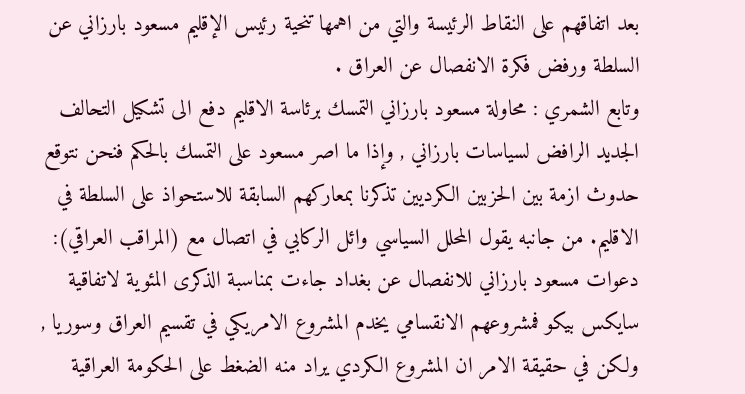بعد اتفاقهم على النقاط الرئيسة والتي من اهمها تنحية رئيس الإقليم مسعود بارزاني عن السلطة ورفض فكرة الانفصال عن العراق .
وتابع الشمري : محاولة مسعود بارزاني التمسك برئاسة الاقليم دفع الى تشكيل التحالف الجديد الرافض لسياسات بارزاني , وإذا ما اصر مسعود على التمسك بالحكم فنحن نتوقع حدوث ازمة بين الحزبين الكرديين تذكرنا بمعاركهم السابقة للاستحواذ على السلطة في الاقليم. من جانبه يقول المحلل السياسي وائل الركابي في اتصال مع (المراقب العراقي): دعوات مسعود بارزاني للانفصال عن بغداد جاءت بمناسبة الذكرى المئوية لاتفاقية سايكس بيكو فمشروعهم الانقسامي يخدم المشروع الامريكي في تقسيم العراق وسوريا , ولكن في حقيقة الامر ان المشروع الكردي يراد منه الضغط على الحكومة العراقية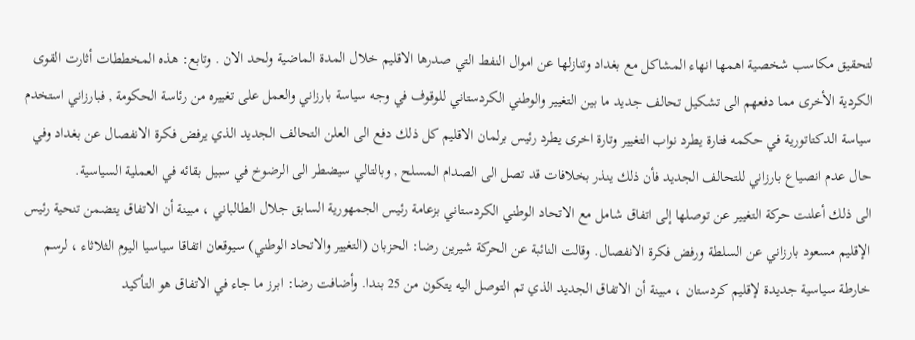لتحقيق مكاسب شخصية اهمها انهاء المشاكل مع بغداد وتنازلها عن اموال النفط التي صدرها الاقليم خلال المدة الماضية ولحد الان . وتابع: هذه المخططات أثارت القوى الكردية الأخرى مما دفعهم الى تشكيل تحالف جديد ما بين التغيير والوطني الكردستاني للوقوف في وجه سياسة بارزاني والعمل على تغييره من رئاسة الحكومة , فبارزاني استخدم سياسة الدكتاتورية في حكمه فتارة يطرد نواب التغيير وتارة اخرى يطرد رئيس برلمان الاقليم كل ذلك دفع الى العلن التحالف الجديد الذي يرفض فكرة الانفصال عن بغداد وفي حال عدم انصياع بارزاني للتحالف الجديد فأن ذلك ينذر بخلافات قد تصل الى الصدام المسلح , وبالتالي سيضطر الى الرضوخ في سبيل بقائه في العملية السياسية.
الى ذلك أعلنت حركة التغيير عن توصلها إلى اتفاق شامل مع الاتحاد الوطني الكردستاني بزعامة رئيس الجمهورية السابق جلال الطالباني ، مبينة أن الاتفاق يتضمن تنحية رئيس الإقليم مسعود بارزاني عن السلطة ورفض فكرة الانفصال. وقالت النائبة عن الحركة شيرين رضا: الحزبان (التغيير والاتحاد الوطني) سيوقعان اتفاقا سياسيا اليوم الثلاثاء ، لرسم خارطة سياسية جديدة لإقليم كردستان ، مبينة أن الاتفاق الجديد الذي تم التوصل اليه يتكون من 25 بندا. وأضافت رضا: ابرز ما جاء في الاتفاق هو التأكيد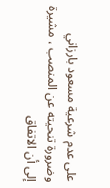على عدم شرعية مسعود بارزاني وضرورة تنحيته عن المنصب ، مشيرة إلى أن الاتفاق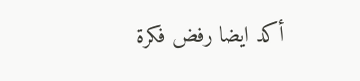أكد ايضا رفض فكرة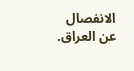الانفصال عن العراق.